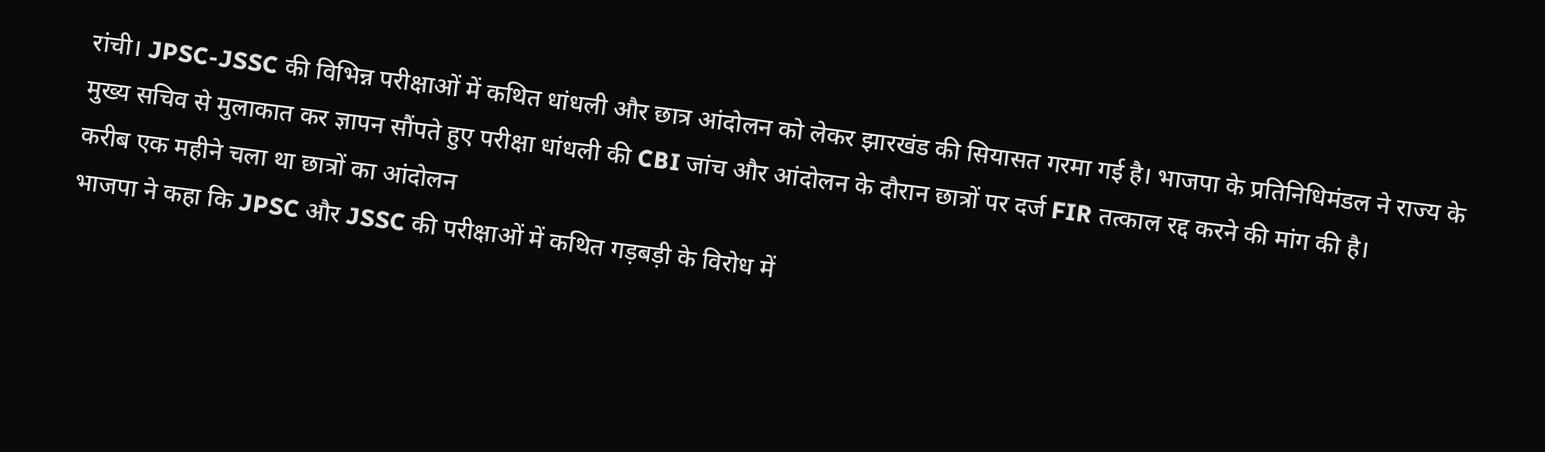रांची। JPSC-JSSC की विभिन्न परीक्षाओं में कथित धांधली और छात्र आंदोलन को लेकर झारखंड की सियासत गरमा गई है। भाजपा के प्रतिनिधिमंडल ने राज्य के मुख्य सचिव से मुलाकात कर ज्ञापन सौंपते हुए परीक्षा धांधली की CBI जांच और आंदोलन के दौरान छात्रों पर दर्ज FIR तत्काल रद्द करने की मांग की है।
करीब एक महीने चला था छात्रों का आंदोलन
भाजपा ने कहा कि JPSC और JSSC की परीक्षाओं में कथित गड़बड़ी के विरोध में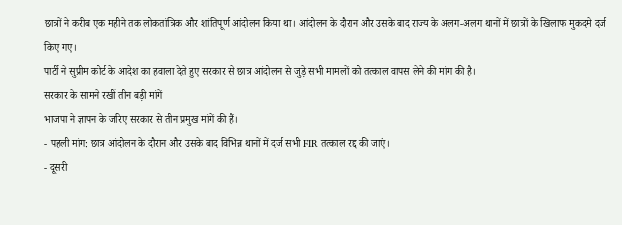छात्रों ने करीब एक महीने तक लोकतांत्रिक और शांतिपूर्ण आंदोलन किया था। आंदोलन के दौरान और उसके बाद राज्य के अलग-अलग थानों में छात्रों के खिलाफ मुकदमे दर्ज किए गए।
पार्टी ने सुप्रीम कोर्ट के आदेश का हवाला देते हुए सरकार से छात्र आंदोलन से जुड़े सभी मामलों को तत्काल वापस लेने की मांग की है।
सरकार के सामने रखीं तीन बड़ी मांगें
भाजपा ने ज्ञापन के जरिए सरकार से तीन प्रमुख मांगें की हैं।
- पहली मांग: छात्र आंदोलन के दौरान और उसके बाद विभिन्न थानों में दर्ज सभी FIR तत्काल रद्द की जाएं।
- दूसरी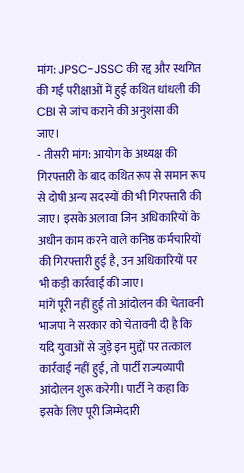मांग: JPSC-JSSC की रद्द और स्थगित की गई परीक्षाओं में हुई कथित धांधली की CBI से जांच कराने की अनुशंसा की जाए।
- तीसरी मांग: आयोग के अध्यक्ष की गिरफ्तारी के बाद कथित रूप से समान रूप से दोषी अन्य सदस्यों की भी गिरफ्तारी की जाए। इसके अलावा जिन अधिकारियों के अधीन काम करने वाले कनिष्ठ कर्मचारियों की गिरफ्तारी हुई है, उन अधिकारियों पर भी कड़ी कार्रवाई की जाए।
मांगें पूरी नहीं हुईं तो आंदोलन की चेतावनी
भाजपा ने सरकार को चेतावनी दी है कि यदि युवाओं से जुड़े इन मुद्दों पर तत्काल कार्रवाई नहीं हुई, तो पार्टी राज्यव्यापी आंदोलन शुरू करेगी। पार्टी ने कहा कि इसके लिए पूरी जिम्मेदारी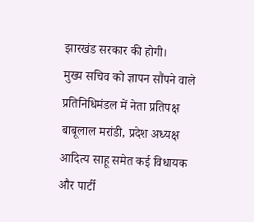झारखंड सरकार की होगी।
मुख्य सचिव को ज्ञापन सौंपने वाले प्रतिनिधिमंडल में नेता प्रतिपक्ष बाबूलाल मरांडी, प्रदेश अध्यक्ष आदित्य साहू समेत कई विधायक और पार्टी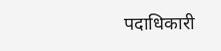पदाधिकारी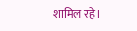शामिल रहे।